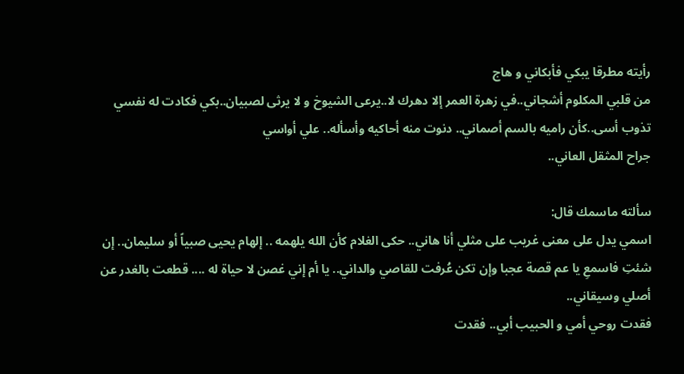رأيته مطرقا يبكي فأبكاني و هاج
من قلبي المكلوم أشجاني..في زهرة العمر إلا دهرك لا..يرعى الشيوخ و لا يرثى لصبيان..بكي فكادت له نفسي تذوب أسى..كأن راميه بالسم أصماني.. دنوت منه أحاكيه وأسأله.. علي أواسي
جراح المثقل العاني..

سألته ماسمك قال:
اسمي يدل على معنى غريب على مثلي أنا هاني.. حكى الغلام كأن الله يلهمه .. إلهام يحيى صبياً أو سليمان.. إن شئتِ فاسمعِ يا عم قصة عجبا وإن تكن عُرفت للقاصي والداني.. يا أم إني غصن لا حياة له .... قطعت بالغدر عن أصلي وسيقاني..
فقدت روحي أمي و الحبيب أبي.. فقدت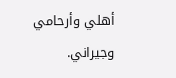أهلي وأرحامي وجيراني.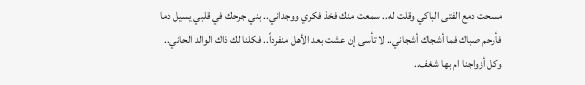مسحت دمع الفتى الباكي وقلت له.. سمعت منك فخذ فكري ووجداني.. بني جرحك في قلبي يسيل دما فأرحم صباك فما أشجاك أشجاني.. لا تأسى إن عشت بعد الأهل منفرداً.. فكلنا لك ذاك الوالد الحاني.. وكل أزواجنا ام بها شغف..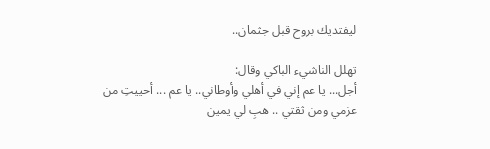ليفتديك بروح قبل جثمان..

تهلل الناشيء الباكي وقال:
أجل... يا عم إني في أهلي وأوطاني.. يا عم ... أحييتِ من عزمي ومن ثقتي .. هبِ لي يمين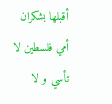أقبلها بشكران
أمي فلسطين لا تأسي و لا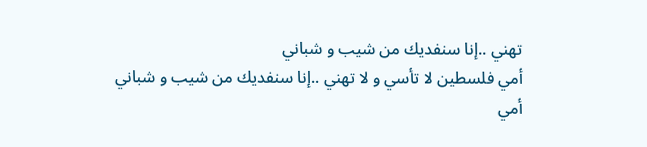تهني ..إنا سنفديك من شيب و شباني
أمي فلسطين لا تأسي و لا تهني ..إنا سنفديك من شيب و شباني
أمي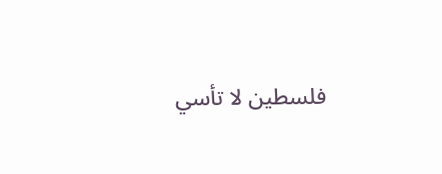فلسطين لا تأسي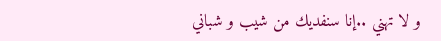و لا تهني ..إنا سنفديك من شيب و شباني